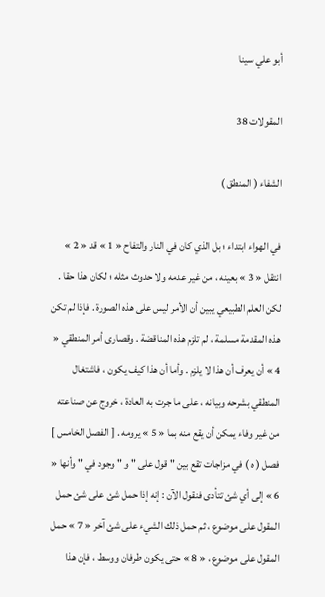أبو علي سينا

المقولات 38

الشفاء ( المنطق )

في الهواء ابتداء ؛ بل الذي كان في النار والتفاح « 1 » قد « 2 » انتقل « 3 » بعينه ، من غير عدمه ولا حدوث مثله ؛ لكان هذا حقا . لكن العلم الطبيعي يبين أن الأمر ليس على هذه الصورة . فإذا لم تكن هذه المقدمة مسلمة ، لم تلزم هذه المناقضة . وقصارى أمر المنطقي « 4 » أن يعرف أن هذا لا يلزم . وأما أن هذا كيف يكون ، فاشتغال المنطقي بشرحه وبيانه ، على ما جرت به العادة ، خروج عن صناعته من غير وفاء يمكن أن يقع منه بما « 5 » يرومه . [ الفصل الخامس ] فصل ( ه ) في مزاجات تقع بين " قول على " و " وجود في " وأنها « 6 » إلى أي شئ تتأدى فنقول الآن : إنه إذا حمل شئ على شئ حمل المقول على موضوع ، ثم حمل ذلك الشيء على شئ آخر « 7 » حمل المقول على موضوع ، « 8 » حتى يكون طرفان ووسط ، فإن هذا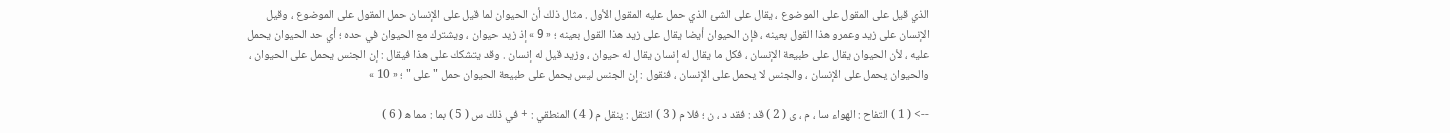الذي قيل على المقول على الموضوع ، يقال على الشئ الذي حمل عليه المقول الأول . مثال ذلك أن الحيوان لما قيل على الإنسان حمل المقول على الموضوع ، وقيل الإنسان على زيد وعمرو هذا القول بعينه ، فإن الحيوان أيضا يقال على زيد هذا القول بعينه ؛ « 9 » إذ زيد حيوان ، ويشترك مع الحيوان في حده ؛ أي حد الحيوان يحمل عليه ، لأن الحيوان يقال على طبيعة الإنسان ، فكل ما يقال له إنسان يقال له حيوان ، وزيد قيل له إنسان . وقد يتشكك على هذا فيقال : إن الجنس يحمل على الحيوان ، والحيوان يحمل على الإنسان ، والجنس لا يحمل على الإنسان ، فنقول : إن الجنس ليس يحمل على طبيعة الحيوان حمل " على " ؛ « 10 »

--> ( 1 ) التفاح : الهواء سا ، م ، ى ( 2 ) قد : فقد د ، ن ؛ فلا م ( 3 ) انتقل : ينقل م ( 4 ) المنطقي : + في ذلك س ( 5 ) بما : مما ه‍ ( 6 )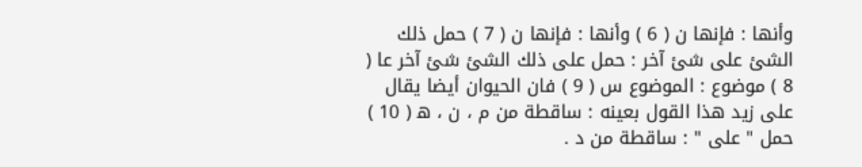وأنها : فإنها ن ( 6 ) وأنها : فإنها ن ( 7 ) حمل ذلك الشئ على شئ آخر : حمل على ذلك الشئ شئ آخر عا ( 8 ) موضوع : الموضوع س ( 9 ) فان الحيوان أيضا يقال على زيد هذا القول بعينه : ساقطة من م ، ن ، ه‍ ( 10 ) حمل " على " : ساقطة من د .